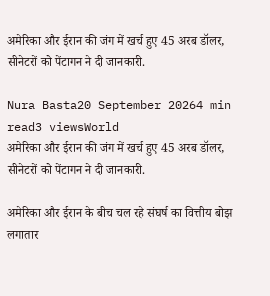अमेरिका और ईरान की जंग में खर्च हुए 45 अरब डॉलर, सीनेटरों को पेंटागन ने दी जानकारी.

Nura Basta20 September 20264 min read3 viewsWorld
अमेरिका और ईरान की जंग में खर्च हुए 45 अरब डॉलर, सीनेटरों को पेंटागन ने दी जानकारी.

अमेरिका और ईरान के बीच चल रहे संघर्ष का वित्तीय बोझ लगातार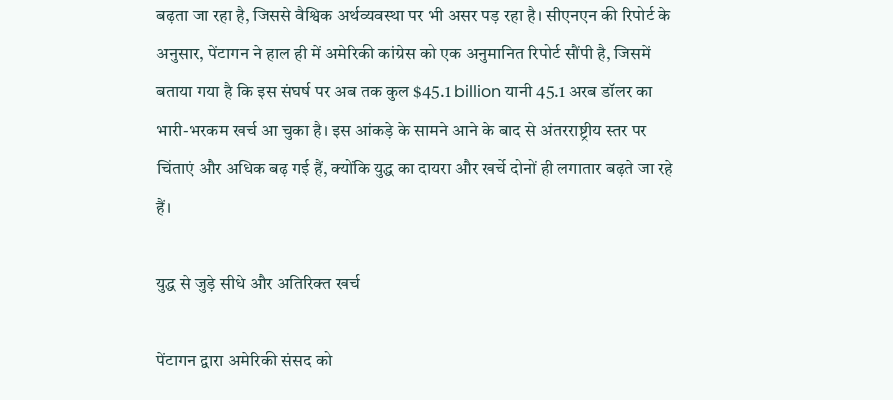बढ़ता जा रहा है, जिससे वैश्विक अर्थव्यवस्था पर भी असर पड़ रहा है। सीएनएन की रिपोर्ट के अनुसार, पेंटागन ने हाल ही में अमेरिकी कांग्रेस को एक अनुमानित रिपोर्ट सौंपी है, जिसमें बताया गया है कि इस संघर्ष पर अब तक कुल $45.1 billion यानी 45.1 अरब डॉलर का भारी-भरकम खर्च आ चुका है। इस आंकड़े के सामने आने के बाद से अंतरराष्ट्रीय स्तर पर चिंताएं और अधिक बढ़ गई हैं, क्योंकि युद्ध का दायरा और खर्चे दोनों ही लगातार बढ़ते जा रहे हैं।

युद्ध से जुड़े सीधे और अतिरिक्त खर्च

पेंटागन द्वारा अमेरिकी संसद को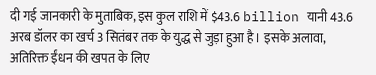दी गई जानकारी के मुताबिक, इस कुल राशि में $43.6 billion यानी 43.6 अरब डॉलर का खर्च 3 सितंबर तक के युद्ध से जुड़ा हुआ है। इसके अलावा, अतिरिक्त ईंधन की खपत के लिए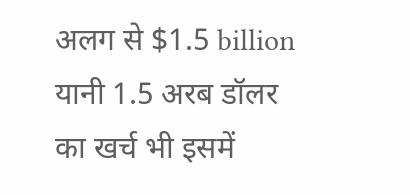अलग से $1.5 billion यानी 1.5 अरब डॉलर का खर्च भी इसमें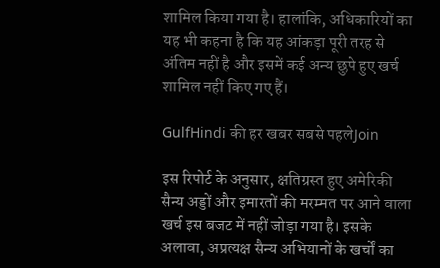शामिल किया गया है। हालांकि, अधिकारियों का यह भी कहना है कि यह आंकड़ा पूरी तरह से अंतिम नहीं है और इसमें कई अन्य छुपे हुए खर्च शामिल नहीं किए गए हैं।

GulfHindi की हर खबर सबसे पहलेJoin

इस रिपोर्ट के अनुसार, क्षतिग्रस्त हुए अमेरिकी सैन्य अड्डों और इमारतों की मरम्मत पर आने वाला खर्च इस बजट में नहीं जोड़ा गया है। इसके अलावा, अप्रत्यक्ष सैन्य अभियानों के खर्चों का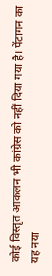कोई विस्तृत आकलन भी कांग्रेस को नहीं दिया गया है। पेंटागन का यह नया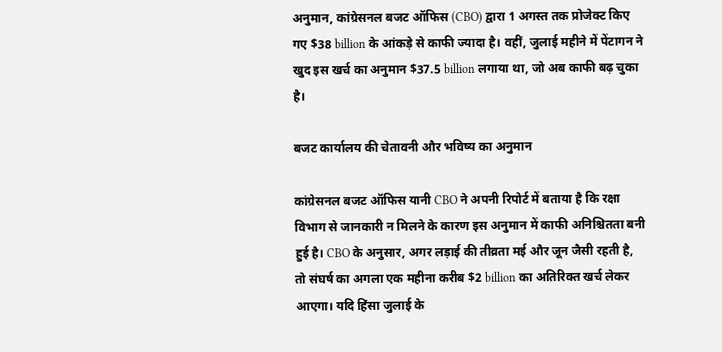अनुमान, कांग्रेसनल बजट ऑफिस (CBO) द्वारा 1 अगस्त तक प्रोजेक्ट किए गए $38 billion के आंकड़े से काफी ज्यादा है। वहीं, जुलाई महीने में पेंटागन ने खुद इस खर्च का अनुमान $37.5 billion लगाया था, जो अब काफी बढ़ चुका है।

बजट कार्यालय की चेतावनी और भविष्य का अनुमान

कांग्रेसनल बजट ऑफिस यानी CBO ने अपनी रिपोर्ट में बताया है कि रक्षा विभाग से जानकारी न मिलने के कारण इस अनुमान में काफी अनिश्चितता बनी हुई है। CBO के अनुसार, अगर लड़ाई की तीव्रता मई और जून जैसी रहती है, तो संघर्ष का अगला एक महीना करीब $2 billion का अतिरिक्त खर्च लेकर आएगा। यदि हिंसा जुलाई के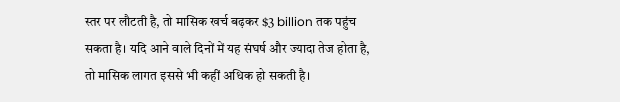स्तर पर लौटती है, तो मासिक खर्च बढ़कर $3 billion तक पहुंच सकता है। यदि आने वाले दिनों में यह संघर्ष और ज्यादा तेज होता है, तो मासिक लागत इससे भी कहीं अधिक हो सकती है।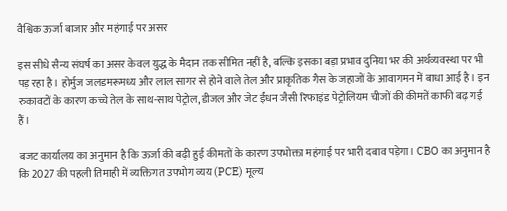वैश्विक ऊर्जा बाजार और महंगाई पर असर

इस सीधे सैन्य संघर्ष का असर केवल युद्ध के मैदान तक सीमित नहीं है, बल्कि इसका बड़ा प्रभाव दुनिया भर की अर्थव्यवस्था पर भी पड़ रहा है। होर्मुज जलडमरूमध्य और लाल सागर से होने वाले तेल और प्राकृतिक गैस के जहाजों के आवागमन में बाधा आई है। इन रुकावटों के कारण कच्चे तेल के साथ-साथ पेट्रोल, डीजल और जेट ईंधन जैसी रिफाइंड पेट्रोलियम चीजों की कीमतें काफी बढ़ गई हैं।

बजट कार्यालय का अनुमान है कि ऊर्जा की बढ़ी हुई कीमतों के कारण उपभोक्ता महंगाई पर भारी दबाव पड़ेगा। CBO का अनुमान है कि 2027 की पहली तिमाही में व्यक्तिगत उपभोग व्यय (PCE) मूल्य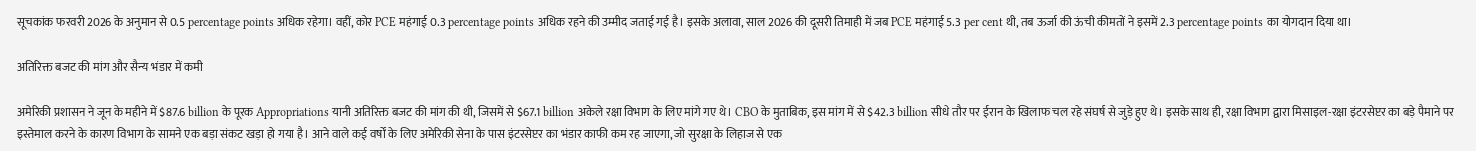सूचकांक फरवरी 2026 के अनुमान से 0.5 percentage points अधिक रहेगा। वहीं, कोर PCE महंगाई 0.3 percentage points अधिक रहने की उम्मीद जताई गई है। इसके अलावा, साल 2026 की दूसरी तिमाही में जब PCE महंगाई 5.3 per cent थी, तब ऊर्जा की ऊंची कीमतों ने इसमें 2.3 percentage points का योगदान दिया था।

अतिरिक्त बजट की मांग और सैन्य भंडार में कमी

अमेरिकी प्रशासन ने जून के महीने में $87.6 billion के पूरक Appropriations यानी अतिरिक्त बजट की मांग की थी, जिसमें से $67.1 billion अकेले रक्षा विभाग के लिए मांगे गए थे। CBO के मुताबिक, इस मांग में से $42.3 billion सीधे तौर पर ईरान के खिलाफ चल रहे संघर्ष से जुड़े हुए थे। इसके साथ ही, रक्षा विभाग द्वारा मिसाइल-रक्षा इंटरसेप्टर का बड़े पैमाने पर इस्तेमाल करने के कारण विभाग के सामने एक बड़ा संकट खड़ा हो गया है। आने वाले कई वर्षों के लिए अमेरिकी सेना के पास इंटरसेप्टर का भंडार काफी कम रह जाएगा, जो सुरक्षा के लिहाज से एक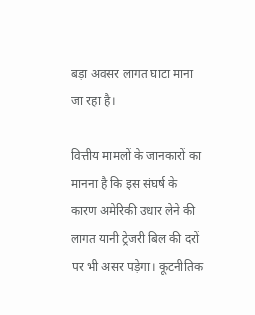बड़ा अवसर लागत घाटा माना जा रहा है।

वित्तीय मामलों के जानकारों का मानना है कि इस संघर्ष के कारण अमेरिकी उधार लेने की लागत यानी ट्रेजरी बिल की दरों पर भी असर पड़ेगा। कूटनीतिक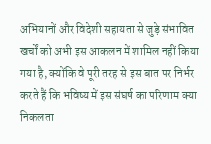अभियानों और विदेशी सहायता से जुड़े संभावित खर्चों को अभी इस आकलन में शामिल नहीं किया गया है, क्योंकि वे पूरी तरह से इस बात पर निर्भर करते हैं कि भविष्य में इस संघर्ष का परिणाम क्या निकलता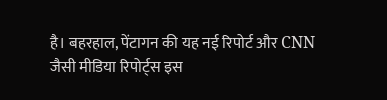है। बहरहाल, पेंटागन की यह नई रिपोर्ट और CNN जैसी मीडिया रिपोर्ट्स इस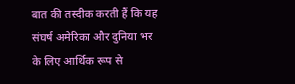बात की तस्दीक करती हैं कि यह संघर्ष अमेरिका और दुनिया भर के लिए आर्थिक रूप से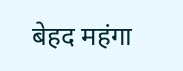बेहद महंगा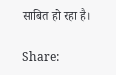साबित हो रहा है।

Share: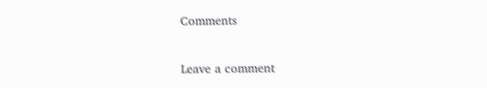Comments

Leave a comment